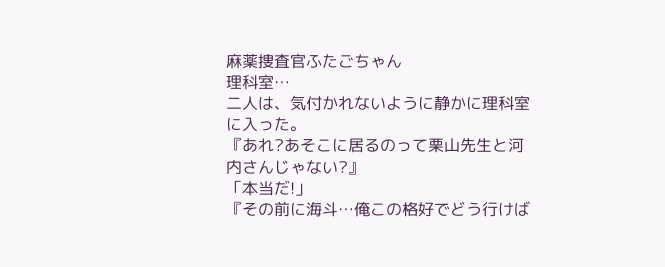麻薬捜査官ふたごちゃん
理科室…
二人は、気付かれないように静かに理科室に入った。
『あれ?あそこに居るのって栗山先生と河内さんじゃない?』
「本当だ!」
『その前に海斗…俺この格好でどう行けば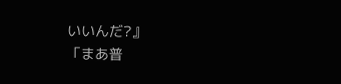いいんだ?』
「まあ普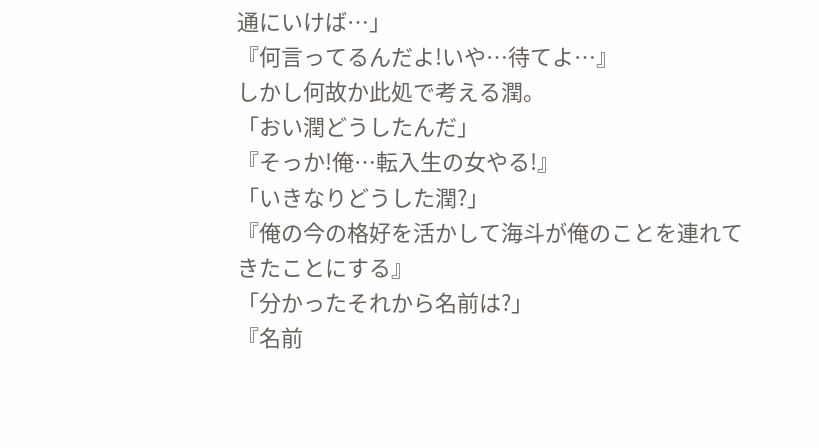通にいけば…」
『何言ってるんだよ!いや…待てよ…』
しかし何故か此処で考える潤。
「おい潤どうしたんだ」
『そっか!俺…転入生の女やる!』
「いきなりどうした潤?」
『俺の今の格好を活かして海斗が俺のことを連れてきたことにする』
「分かったそれから名前は?」
『名前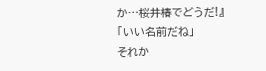か…桜井椿でどうだ!』
「いい名前だね」
それか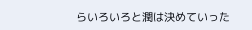らいろいろと潤は決めていった